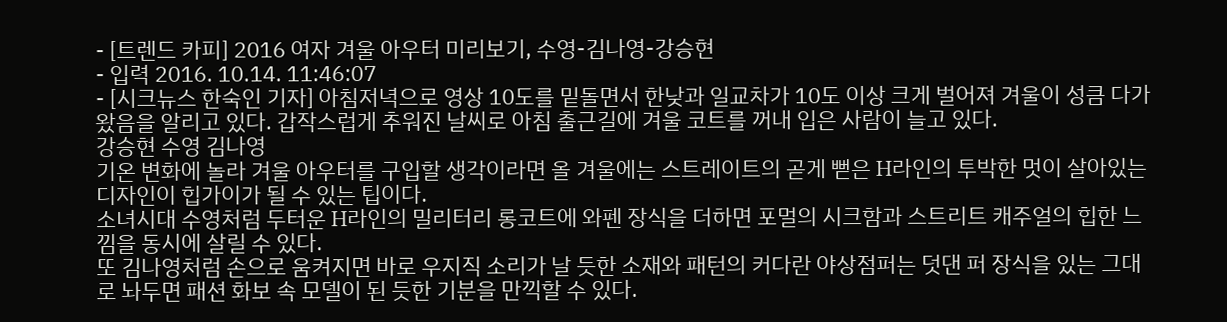- [트렌드 카피] 2016 여자 겨울 아우터 미리보기, 수영-김나영-강승현
- 입력 2016. 10.14. 11:46:07
- [시크뉴스 한숙인 기자] 아침저녁으로 영상 10도를 밑돌면서 한낮과 일교차가 10도 이상 크게 벌어져 겨울이 성큼 다가왔음을 알리고 있다. 갑작스럽게 추워진 날씨로 아침 출근길에 겨울 코트를 꺼내 입은 사람이 늘고 있다.
강승현 수영 김나영
기온 변화에 놀라 겨울 아우터를 구입할 생각이라면 올 겨울에는 스트레이트의 곧게 뻗은 H라인의 투박한 멋이 살아있는 디자인이 힙가이가 될 수 있는 팁이다.
소녀시대 수영처럼 두터운 H라인의 밀리터리 롱코트에 와펜 장식을 더하면 포멀의 시크함과 스트리트 캐주얼의 힙한 느낌을 동시에 살릴 수 있다.
또 김나영처럼 손으로 움켜지면 바로 우지직 소리가 날 듯한 소재와 패턴의 커다란 야상점퍼는 덧댄 퍼 장식을 있는 그대로 놔두면 패션 화보 속 모델이 된 듯한 기분을 만끽할 수 있다.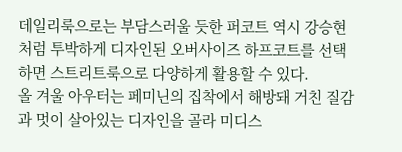데일리룩으로는 부담스러울 듯한 퍼코트 역시 강승현처럼 투박하게 디자인된 오버사이즈 하프코트를 선택하면 스트리트룩으로 다양하게 활용할 수 있다.
올 겨울 아우터는 페미닌의 집착에서 해방돼 거친 질감과 멋이 살아있는 디자인을 골라 미디스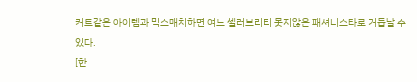커트같은 아이템과 믹스매치하면 여느 셀러브리티 못지않은 패셔니스타로 거듭날 수 있다.
[한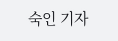숙인 기자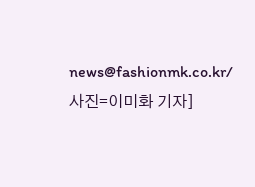news@fashionmk.co.kr/ 사진=이미화 기자]